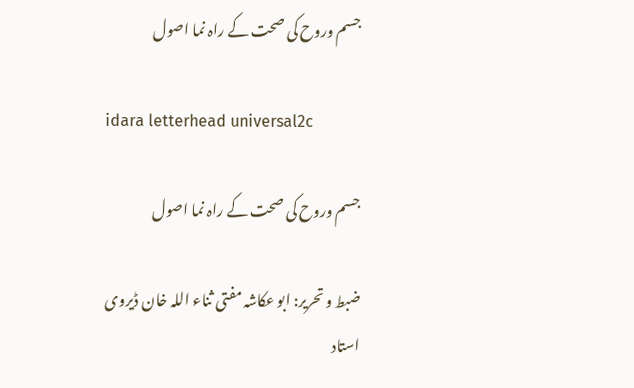جسم وروح کی صحت کے راہ نما اصول

idara letterhead universal2c

جسم وروح کی صحت کے راہ نما اصول

ضبط و تحریر: ابو عکاشہ مفتی ثناء اللہ خان ڈیروی
استاد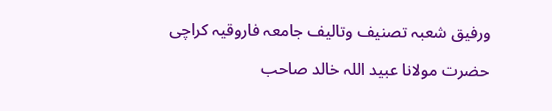ورفیق شعبہ تصنیف وتالیف جامعہ فاروقیہ کراچی

حضرت مولانا عبید اللہ خالد صاحب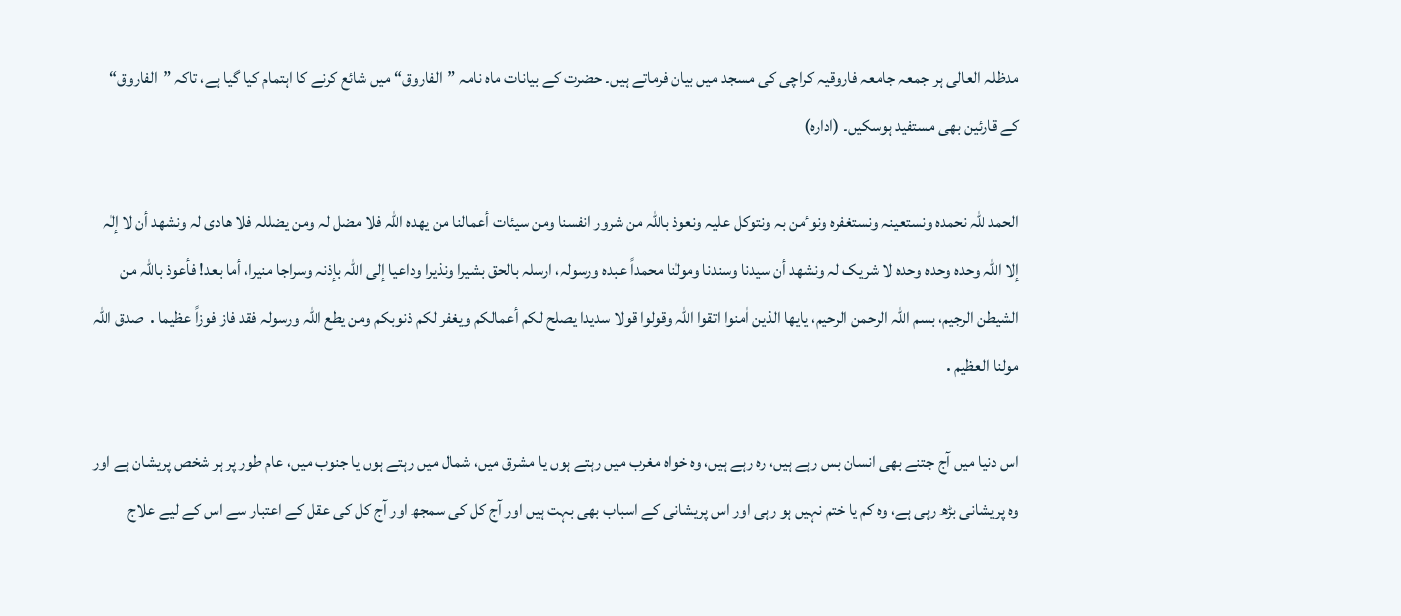مدظلہ العالی ہر جمعہ جامعہ فاروقیہ کراچی کی مسجد میں بیان فرماتے ہیں۔ حضرت کے بیانات ماہ نامہ ”الفاروق“ میں شائع کرنے کا اہتمام کیا گیا ہے، تاکہ ”الفاروق“ کے قارئین بھی مستفید ہوسکیں۔ (ادارہ)

الحمد للّٰہ نحمدہ ونستعینہ ونستغفرہ ونوٴمن بہ ونتوکل علیہ ونعوذ باللّٰہ من شرور انفسنا ومن سیئات أعمالنا من یھدہ اللّٰہ فلا مضل لہ ومن یضللہ فلا ھادی لہ ونشھد أن لا إلٰہ إلا اللّٰہ وحدہ وحدہ وحدہ لا شریک لہ ونشھد أن سیدنا وسندنا ومولٰنا محمداً عبدہ ورسولہ، ارسلہ بالحق بشیرا ونذیرا وداعیا إلی اللّٰہ بإذنہ وسراجا منیرا، أما بعد! فأعوذ باللّٰہ من الشیطن الرجیم، بسم اللّٰہ الرحمن الرحیم، یایھا الذین اٰمنوا اتقوا اللّٰہ وقولوا قولا سدیدا یصلح لکم أعمالکم ویغفر لکم ذنوبکم ومن یطع اللّٰہ ورسولہ فقد فاز فوزاً عظیما․ صدق اللّٰہ مولنا العظیم․

اس دنیا میں آج جتنے بھی انسان بس رہے ہیں، رہ رہے ہیں، وہ خواہ مغرب میں رہتے ہوں یا مشرق میں، شمال میں رہتے ہوں یا جنوب میں، عام طور پر ہر شخص پریشان ہے اور وہ پریشانی بڑھ رہی ہے، وہ کم یا ختم نہیں ہو رہی اور اس پریشانی کے اسباب بھی بہت ہیں اور آج کل کی سمجھ اور آج کل کی عقل کے اعتبار سے اس کے لیے علاج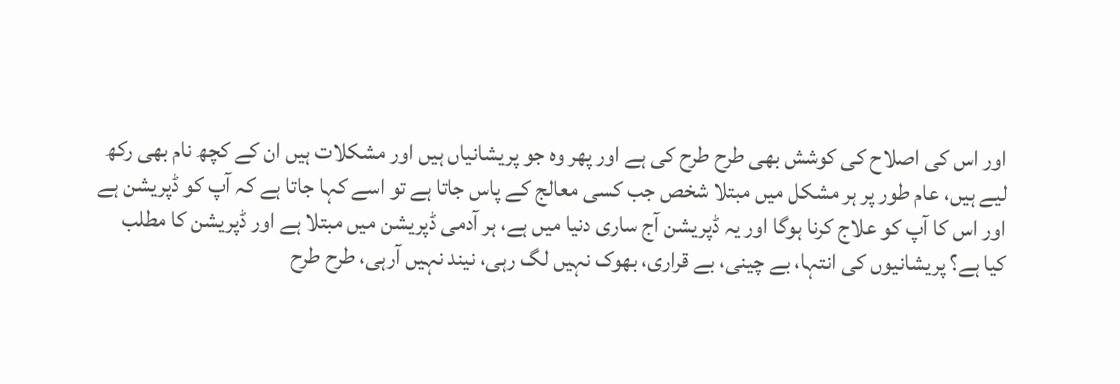اور اس کی اصلاح کی کوشش بھی طرح طرح کی ہے اور پھر وہ جو پریشانیاں ہیں اور مشکلات ہیں ان کے کچھ نام بھی رکھ لیے ہیں، عام طور پر ہر مشکل میں مبتلا شخص جب کسی معالج کے پاس جاتا ہے تو اسے کہا جاتا ہے کہ آپ کو ڈپریشن ہے اور اس کا آپ کو علاج کرنا ہوگا اور یہ ڈپریشن آج ساری دنیا میں ہے، ہر آدمی ڈپریشن میں مبتلا ہے اور ڈپریشن کا مطلب کیا ہے؟ پریشانیوں کی انتہا، بے چینی، بے قراری، بھوک نہیں لگ رہی، نیند نہیں آرہی، طرح طرح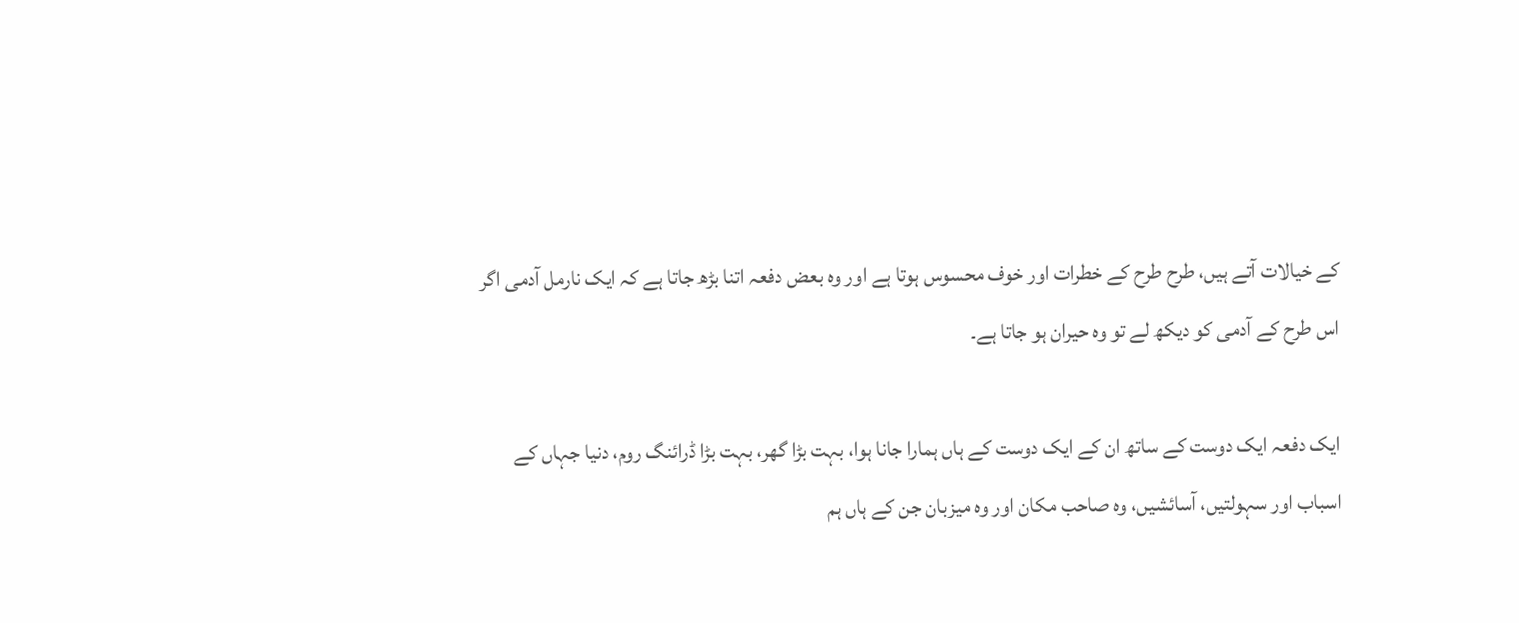کے خیالات آتے ہیں، طرح طرح کے خطرات اور خوف محسوس ہوتا ہے اور وہ بعض دفعہ اتنا بڑھ جاتا ہے کہ ایک نارمل آدمی اگر اس طرح کے آدمی کو دیکھ لے تو وہ حیران ہو جاتا ہے۔

ایک دفعہ ایک دوست کے ساتھ ان کے ایک دوست کے ہاں ہمارا جانا ہوا، بہت بڑا گھر، بہت بڑا ڈرائنگ روم، دنیا جہاں کے اسباب اور سہولتیں، آسائشیں، وہ صاحب مکان اور وہ میزبان جن کے ہاں ہم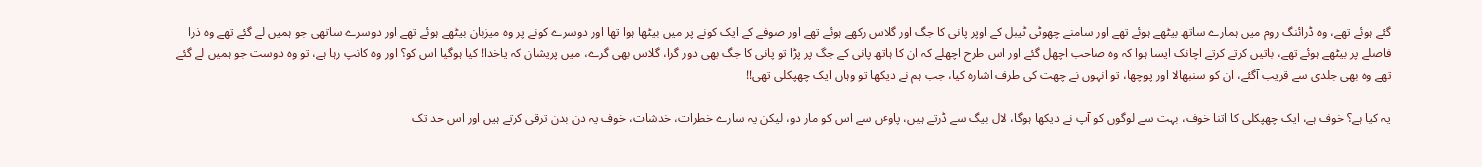گئے ہوئے تھے، وہ ڈرائنگ روم میں ہمارے ساتھ بیٹھے ہوئے تھے اور سامنے چھوٹی ٹیبل کے اوپر پانی کا جگ اور گلاس رکھے ہوئے تھے اور صوفے کے ایک کونے پر میں بیٹھا ہوا تھا اور دوسرے کونے پر وہ میزبان بیٹھے ہوئے تھے اور دوسرے ساتھی جو ہمیں لے گئے تھے وہ ذرا فاصلے پر بیٹھے ہوئے تھے، باتیں کرتے کرتے اچانک ایسا ہوا کہ وہ صاحب اچھل گئے اور اس طرح اچھلے کہ ان کا ہاتھ پانی کے جگ پر پڑا تو پانی کا جگ بھی دور گرا، گلاس بھی گرے، میں پریشان کہ یاخدا! کیا ہوگیا اس کو؟ اور وہ کانپ رہا ہے، تو وہ دوست جو ہمیں لے گئے تھے وہ بھی جلدی سے قریب آگئے، ان کو سنبھالا اور پوچھا، تو انہوں نے چھت کی طرف اشارہ کیا، جب ہم نے دیکھا تو وہاں ایک چھپکلی تھی!!

یہ کیا ہے؟ خوف ہے، ایک چھپکلی کا اتنا خوف، بہت سے لوگوں کو آپ نے دیکھا ہوگا، لال بیگ سے ڈرتے ہیں، پاوٴں سے اس کو مار دو، لیکن یہ سارے خطرات، خدشات، خوف یہ دن بدن ترقی کرتے ہیں اور اس حد تک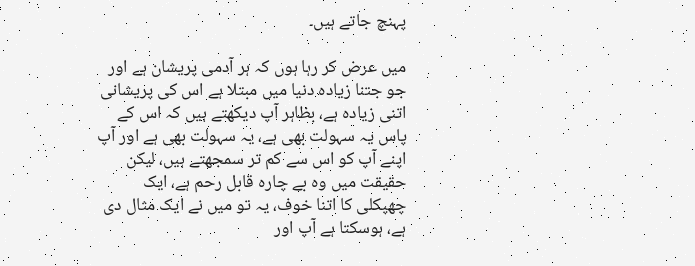پہنچ جاتے ہیں۔

میں عرض کر رہا ہوں کہ ہر آدمی پریشان ہے اور جو جتنا زیادہ دنیا میں مبتلا ہے اس کی پریشانی اتنی زیادہ ہے، بظاہر آپ دیکھتے ہیں کہ اس کے پاس یہ سہولت بھی ہے، یہ سہولت بھی ہے اور آپ اپنے آپ کو اس سے کم تر سمجھتے ہیں، لیکن حقیقت میں وہ بے چارہ قابل رحم ہے، ایک چھپکلی کا اتنا خوف، یہ تو میں نے ایک مثال دی ہے، ہوسکتا ہے آپ اور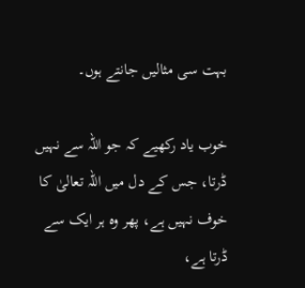بہت سی مثالیں جانتے ہوں۔

خوب یاد رکھیے کہ جو اللہ سے نہیں ڈرتا، جس کے دل میں اللہ تعالیٰ کا خوف نہیں ہے، پھر وہ ہر ایک سے ڈرتا ہے،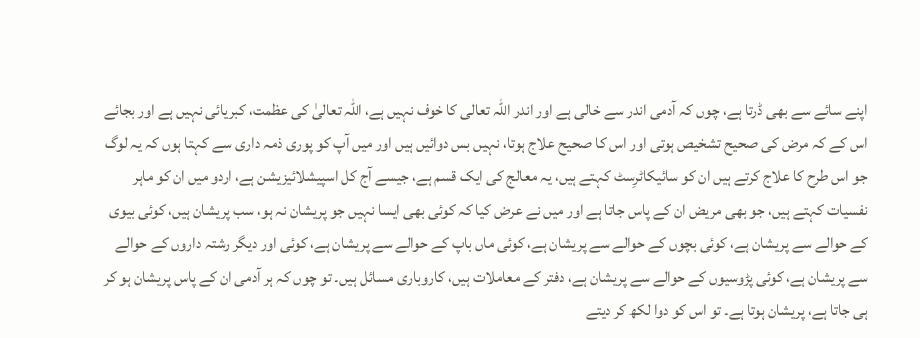اپنے سائے سے بھی ڈرتا ہے، چوں کہ آدمی اندر سے خالی ہے اور اندر اللہ تعالی کا خوف نہیں ہے، اللہ تعالیٰ کی عظمت، کبریائی نہیں ہے اور بجائے اس کے کہ مرض کی صحیح تشخیص ہوتی اور اس کا صحیح علاج ہوتا، نہیں بس دوائیں ہیں اور میں آپ کو پوری ذمہ داری سے کہتا ہوں کہ یہ لوگ جو اس طرح کا علاج کرتے ہیں ان کو سائیکاٹرِسٹ کہتے ہیں، یہ معالج کی ایک قسم ہے، جیسے آج کل اسپیشلائیزیشن ہے، اردو میں ان کو ماہر نفسیات کہتے ہیں، جو بھی مریض ان کے پاس جاتا ہے اور میں نے عرض کیا کہ کوئی بھی ایسا نہیں جو پریشان نہ ہو، سب پریشان ہیں، کوئی بیوی کے حوالے سے پریشان ہے، کوئی بچوں کے حوالے سے پریشان ہے، کوئی ماں باپ کے حوالے سے پریشان ہے، کوئی اور دیگر رشتہ داروں کے حوالے سے پریشان ہے، کوئی پڑوسیوں کے حوالے سے پریشان ہے، دفتر کے معاملات ہیں، کاروباری مسائل ہیں۔ تو چوں کہ ہر آدمی ان کے پاس پریشان ہو کر ہی جاتا ہے، پریشان ہوتا ہے۔ تو اس کو دوا لکھ کر دیتے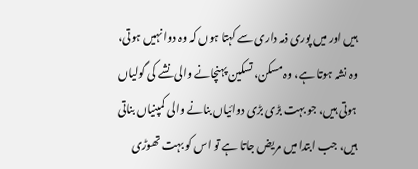ہیں اور میں پوری ذمہ داری سے کہتا ہوں کہ وہ دوا نہیں ہوتی، وہ نشہ ہوتا ہے، وہ مسکن، تسکین پہنچانے والی نشے کی گولیاں ہوتی ہیں، جو بہت بڑی بڑی دوائیاں بنانے والی کمپنیاں بناتی ہیں، جب ابتدا میں مریض جاتا ہے تو اس کو بہت تھوڑی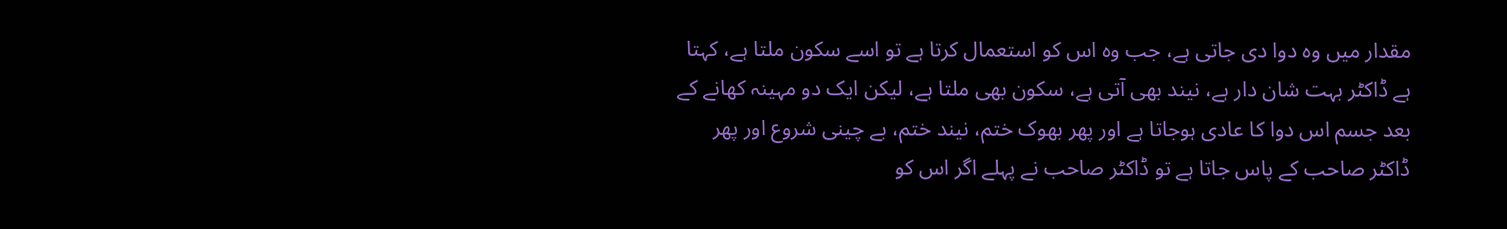مقدار میں وہ دوا دی جاتی ہے، جب وہ اس کو استعمال کرتا ہے تو اسے سکون ملتا ہے، کہتا ہے ڈاکٹر بہت شان دار ہے، نیند بھی آتی ہے، سکون بھی ملتا ہے، لیکن ایک دو مہینہ کھانے کے بعد جسم اس دوا کا عادی ہوجاتا ہے اور پھر بھوک ختم، نیند ختم، بے چینی شروع اور پھر ڈاکٹر صاحب کے پاس جاتا ہے تو ڈاکٹر صاحب نے پہلے اگر اس کو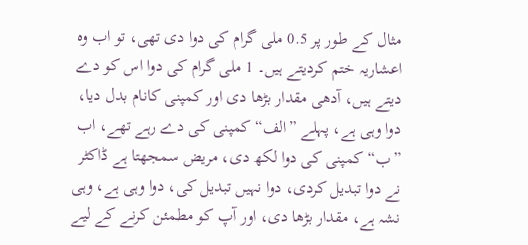مثال کے طور پر 0.5 ملی گرام کی دوا دی تھی، تو اب وہ اعشاریہ ختم کردیتے ہیں۔ 1 ملی گرام کی دوا اس کو دے دیتے ہیں، آدھی مقدار بڑھا دی اور کمپنی کانام بدل دیا، دوا وہی ہے، پہلے ”الف“ کمپنی کی دے رہے تھے، اب ”ب“ کمپنی کی دوا لکھ دی، مریض سمجھتا ہے ڈاکٹر نے دوا تبدیل کردی، دوا نہیں تبدیل کی، دوا وہی ہے، وہی نشہ ہے، مقدار بڑھا دی، اور آپ کو مطمئن کرنے کے لیے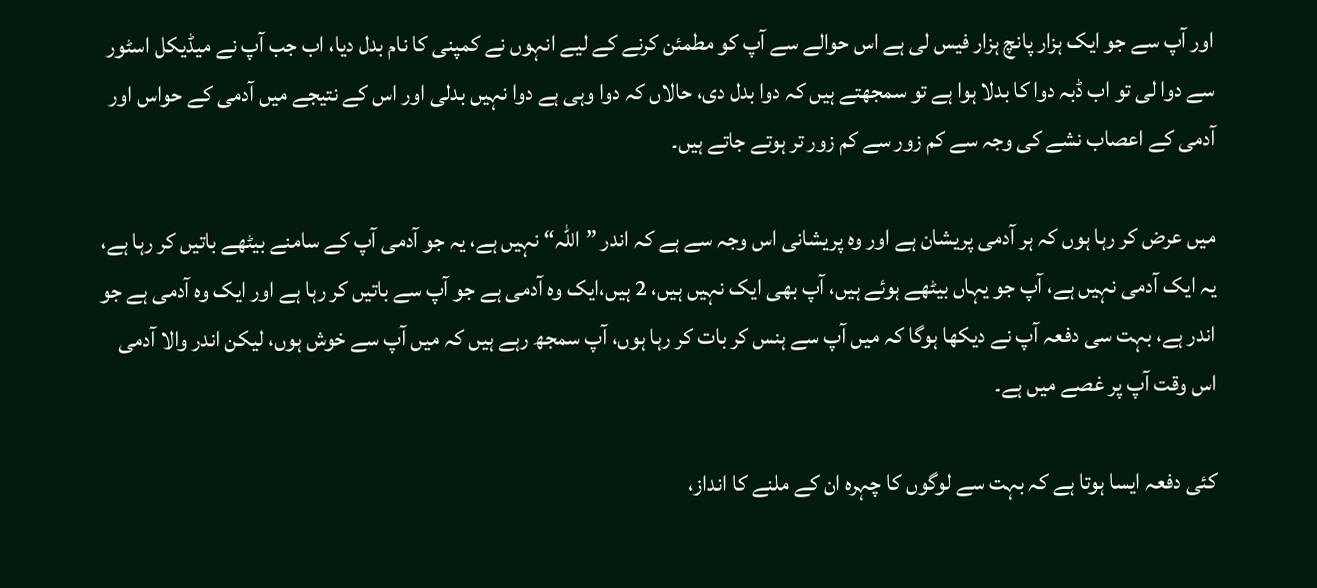اور آپ سے جو ایک ہزار پانچ ہزار فیس لی ہے اس حوالے سے آپ کو مطمئن کرنے کے لیے انہوں نے کمپنی کا نام بدل دیا، اب جب آپ نے میڈیکل اسٹور سے دوا لی تو اب ڈبہ دوا کا بدلا ہوا ہے تو سمجھتے ہیں کہ دوا بدل دی، حالاں کہ دوا وہی ہے دوا نہیں بدلی اور اس کے نتیجے میں آدمی کے حواس اور آدمی کے اعصاب نشے کی وجہ سے کم زور سے کم زور تر ہوتے جاتے ہیں۔

میں عرض کر رہا ہوں کہ ہر آدمی پریشان ہے اور وہ پریشانی اس وجہ سے ہے کہ اندر ”اللہ“ نہیں ہے، یہ جو آدمی آپ کے سامنے بیٹھے باتیں کر رہا ہے، یہ ایک آدمی نہیں ہے، آپ جو یہاں بیٹھے ہوئے ہیں، آپ بھی ایک نہیں ہیں، 2 ہیں،ایک وہ آدمی ہے جو آپ سے باتیں کر رہا ہے اور ایک وہ آدمی ہے جو اندر ہے، بہت سی دفعہ آپ نے دیکھا ہوگا کہ میں آپ سے ہنس کر بات کر رہا ہوں، آپ سمجھ رہے ہیں کہ میں آپ سے خوش ہوں، لیکن اندر والا آدمی اس وقت آپ پر غصے میں ہے۔

کئی دفعہ ایسا ہوتا ہے کہ بہت سے لوگوں کا چہرہ ان کے ملنے کا انداز،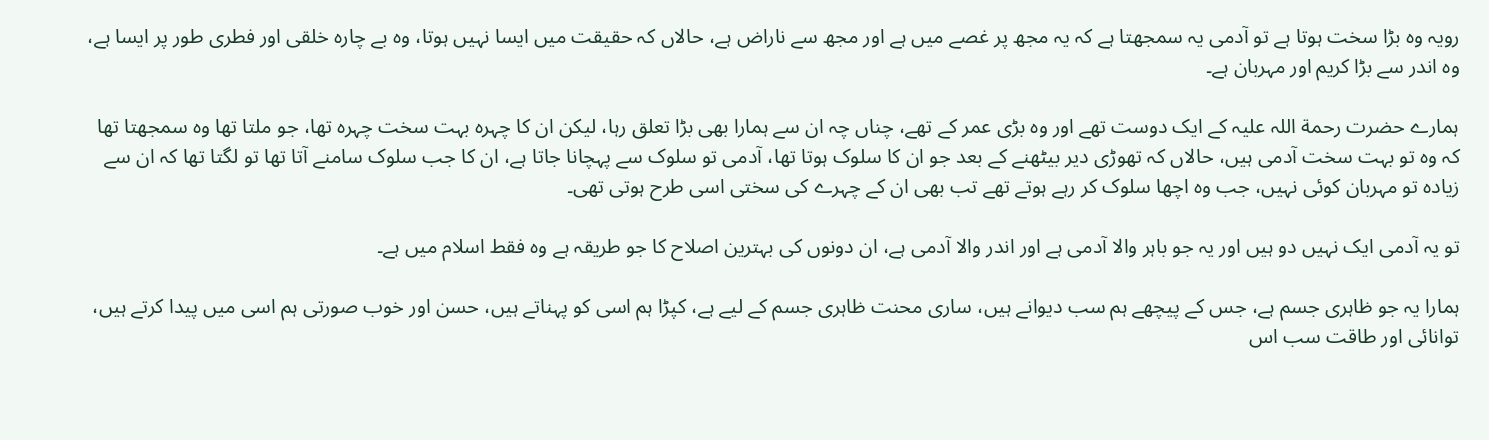رویہ وہ بڑا سخت ہوتا ہے تو آدمی یہ سمجھتا ہے کہ یہ مجھ پر غصے میں ہے اور مجھ سے ناراض ہے، حالاں کہ حقیقت میں ایسا نہیں ہوتا، وہ بے چارہ خلقی اور فطری طور پر ایسا ہے، وہ اندر سے بڑا کریم اور مہربان ہے۔

ہمارے حضرت رحمة اللہ علیہ کے ایک دوست تھے اور وہ بڑی عمر کے تھے، چناں چہ ان سے ہمارا بھی بڑا تعلق رہا، لیکن ان کا چہرہ بہت سخت چہرہ تھا، جو ملتا تھا وہ سمجھتا تھا کہ وہ تو بہت سخت آدمی ہیں، حالاں کہ تھوڑی دیر بیٹھنے کے بعد جو ان کا سلوک ہوتا تھا، آدمی تو سلوک سے پہچانا جاتا ہے، ان کا جب سلوک سامنے آتا تھا تو لگتا تھا کہ ان سے زیادہ تو مہربان کوئی نہیں، جب وہ اچھا سلوک کر رہے ہوتے تھے تب بھی ان کے چہرے کی سختی اسی طرح ہوتی تھی۔

تو یہ آدمی ایک نہیں دو ہیں اور یہ جو باہر والا آدمی ہے اور اندر والا آدمی ہے، ان دونوں کی بہترین اصلاح کا جو طریقہ ہے وہ فقط اسلام میں ہے۔

ہمارا یہ جو ظاہری جسم ہے، جس کے پیچھے ہم سب دیوانے ہیں، ساری محنت ظاہری جسم کے لیے ہے، کپڑا ہم اسی کو پہناتے ہیں، حسن اور خوب صورتی ہم اسی میں پیدا کرتے ہیں، توانائی اور طاقت سب اس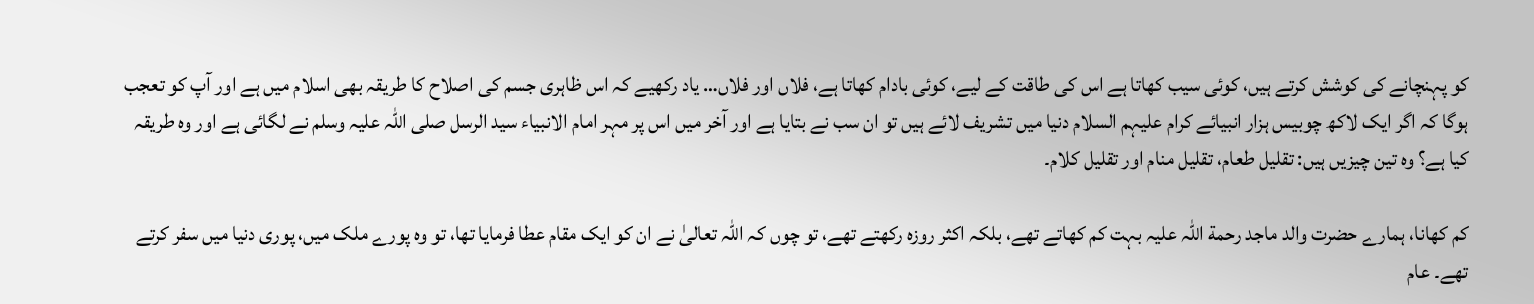کو پہنچانے کی کوشش کرتے ہیں، کوئی سیب کھاتا ہے اس کی طاقت کے لیے، کوئی بادام کھاتا ہے، فلاں اور فلاں… یاد رکھیے کہ اس ظاہری جسم کی اصلاح کا طریقہ بھی اسلام میں ہے اور آپ کو تعجب ہوگا کہ اگر ایک لاکھ چوبیس ہزار انبیائے کرام علیہم السلام دنیا میں تشریف لائے ہیں تو ان سب نے بتایا ہے اور آخر میں اس پر مہر امام الانبیاء سید الرسل صلی اللہ علیہ وسلم نے لگائی ہے اور وہ طریقہ کیا ہے؟ وہ تین چیزیں ہیں: تقلیل طعام، تقلیل منام اور تقلیل کلام۔

کم کھانا، ہمارے حضرت والد ماجد رحمة اللہ علیہ بہت کم کھاتے تھے، بلکہ اکثر روزہ رکھتے تھے، تو چوں کہ اللہ تعالیٰ نے ان کو ایک مقام عطا فرمایا تھا، تو وہ پورے ملک میں، پوری دنیا میں سفر کرتے تھے۔ عام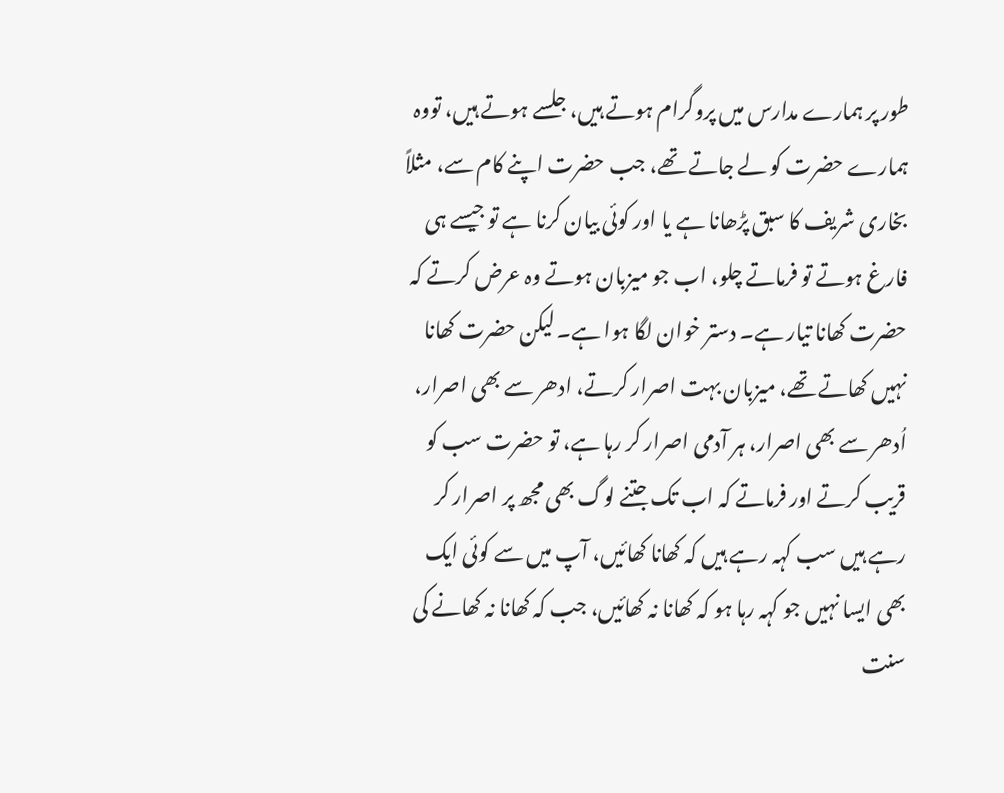طور پر ہمارے مدارس میں پروگرام ہوتے ہیں، جلسے ہوتے ہیں، تووہ ہمارے حضرت کو لے جاتے تھے، جب حضرت اپنے کام سے، مثلاً بخاری شریف کا سبق پڑھانا ہے یا اور کوئی بیان کرنا ہے تو جیسے ہی فارغ ہوتے تو فرماتے چلو، اب جو میزبان ہوتے وہ عرض کرتے کہ حضرت کھانا تیار ہے۔ دستر خوان لگا ہوا ہے۔ لیکن حضرت کھانا نہیں کھاتے تھے، میزبان بہت اصرار کرتے، ادھر سے بھی اصرار، اُدھر سے بھی اصرار، ہر آدمی اصرار کر رہا ہے، تو حضرت سب کو قریب کرتے اور فرماتے کہ اب تک جتنے لوگ بھی مجھ پر اصرار کر رہے ہیں سب کہہ رہے ہیں کہ کھانا کھائیں، آپ میں سے کوئی ایک بھی ایسا نہیں جو کہہ رہا ہو کہ کھانا نہ کھائیں، جب کہ کھانا نہ کھانے کی سنت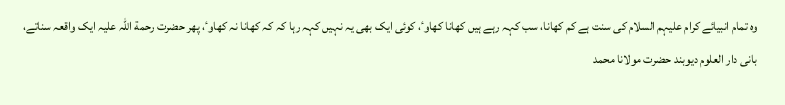وہ تمام انبیائے کرام علیہم السلام کی سنت ہے کم کھانا، سب کہہ رہے ہیں کھانا کھاوٴ، کوئی ایک بھی یہ نہیں کہہ رہا کہ کہ کھانا نہ کھاوٴ، پھر حضرت رحمة اللہ علیہ ایک واقعہ سناتے، بانی دار العلوم دیوبند حضرت مولانا محمد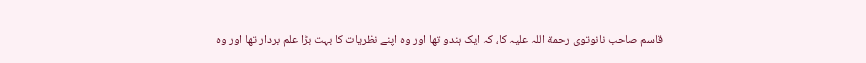قاسم صاحب نانوتوی رحمة اللہ علیہ کا، کہ ایک ہندو تھا اور وہ اپنے نظریات کا بہت بڑا علم بردار تھا اور وہ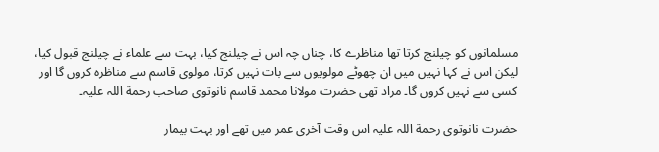مسلمانوں کو چیلنج کرتا تھا مناظرے کا، چناں چہ اس نے چیلنج کیا، بہت سے علماء نے چیلنج قبول کیا، لیکن اس نے کہا نہیں میں ان چھوٹے مولویوں سے بات نہیں کرتا، مولوی قاسم سے مناظرہ کروں گا اور کسی سے نہیں کروں گا۔ مراد تھی حضرت مولانا محمد قاسم نانوتوی صاحب رحمة اللہ علیہ۔

حضرت نانوتوی رحمة اللہ علیہ اس وقت آخری عمر میں تھے اور بہت بیمار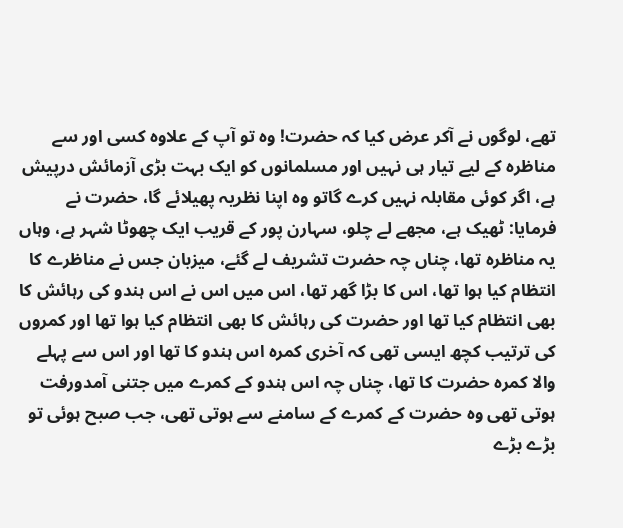تھے، لوگوں نے آکر عرض کیا کہ حضرت! وہ تو آپ کے علاوہ کسی اور سے مناظرہ کے لیے تیار ہی نہیں اور مسلمانوں کو ایک بہت بڑی آزمائش درپیش ہے، اگر کوئی مقابلہ نہیں کرے گاتو وہ اپنا نظریہ پھیلائے گا، حضرت نے فرمایا: ٹھیک ہے، مجھے لے چلو، سہارن پور کے قریب ایک چھوٹا شہر ہے، وہاں یہ مناظرہ تھا، چناں چہ حضرت تشریف لے گئے، میزبان جس نے مناظرے کا انتظام کیا ہوا تھا، اس کا بڑا گھر تھا، اس میں اس نے اس ہندو کی رہائش کا بھی انتظام کیا تھا اور حضرت کی رہائش کا بھی انتظام کیا ہوا تھا اور کمروں کی ترتیب کچھ ایسی تھی کہ آخری کمرہ اس ہندو کا تھا اور اس سے پہلے والا کمرہ حضرت کا تھا، چناں چہ اس ہندو کے کمرے میں جتنی آمدورفت ہوتی تھی وہ حضرت کے کمرے کے سامنے سے ہوتی تھی، جب صبح ہوئی تو بڑے بڑے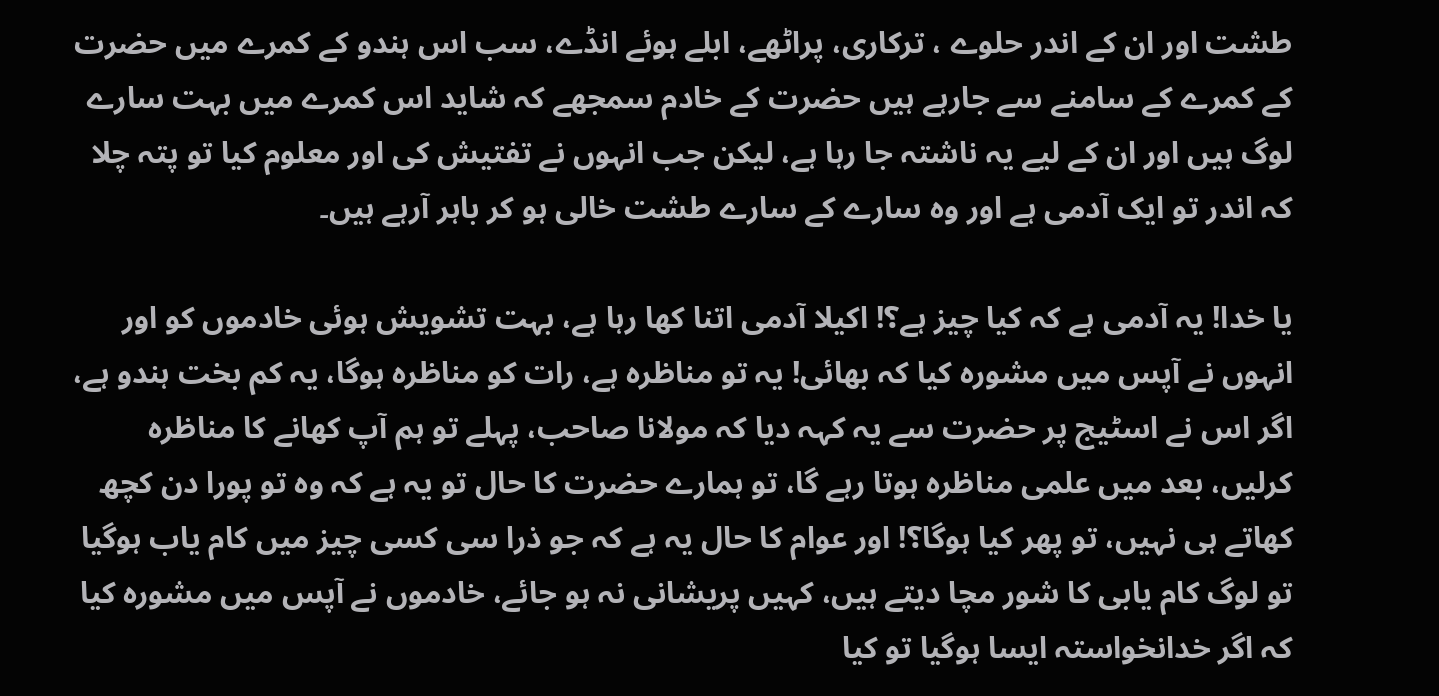طشت اور ان کے اندر حلوے ، ترکاری، پراٹھے، ابلے ہوئے انڈے، سب اس ہندو کے کمرے میں حضرت کے کمرے کے سامنے سے جارہے ہیں حضرت کے خادم سمجھے کہ شاید اس کمرے میں بہت سارے لوگ ہیں اور ان کے لیے یہ ناشتہ جا رہا ہے، لیکن جب انہوں نے تفتیش کی اور معلوم کیا تو پتہ چلا کہ اندر تو ایک آدمی ہے اور وہ سارے کے سارے طشت خالی ہو کر باہر آرہے ہیں۔

یا خدا! یہ آدمی ہے کہ کیا چیز ہے؟! اکیلا آدمی اتنا کھا رہا ہے، بہت تشویش ہوئی خادموں کو اور انہوں نے آپس میں مشورہ کیا کہ بھائی! یہ تو مناظرہ ہے، رات کو مناظرہ ہوگا، یہ کم بخت ہندو ہے، اگر اس نے اسٹیج پر حضرت سے یہ کہہ دیا کہ مولانا صاحب، پہلے تو ہم آپ کھانے کا مناظرہ کرلیں، بعد میں علمی مناظرہ ہوتا رہے گا، تو ہمارے حضرت کا حال تو یہ ہے کہ وہ تو پورا دن کچھ کھاتے ہی نہیں، تو پھر کیا ہوگا؟! اور عوام کا حال یہ ہے کہ جو ذرا سی کسی چیز میں کام یاب ہوگیا تو لوگ کام یابی کا شور مچا دیتے ہیں، کہیں پریشانی نہ ہو جائے، خادموں نے آپس میں مشورہ کیا کہ اگر خدانخواستہ ایسا ہوگیا تو کیا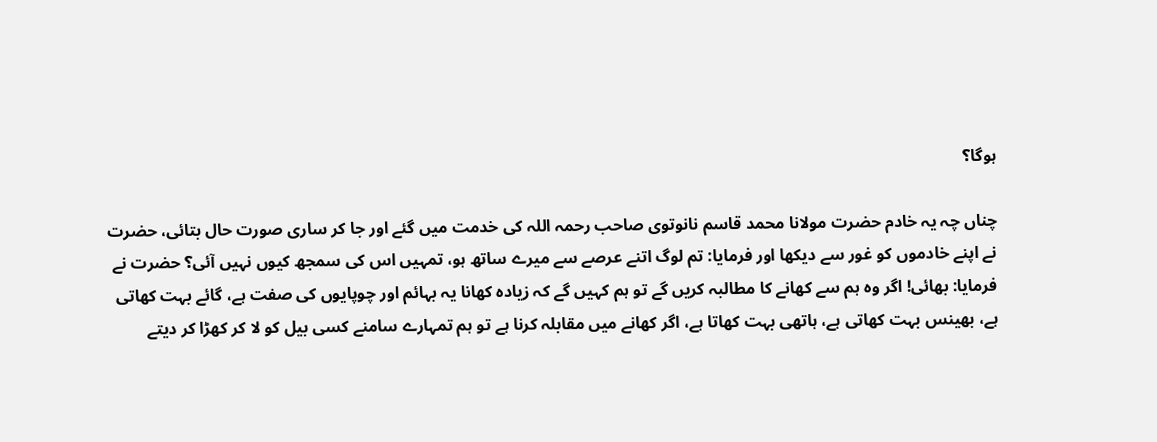ہوگا؟

چناں چہ یہ خادم حضرت مولانا محمد قاسم نانوتوی صاحب رحمہ اللہ کی خدمت میں گئے اور جا کر ساری صورت حال بتائی، حضرت نے اپنے خادموں کو غور سے دیکھا اور فرمایا: تم لوگ اتنے عرصے سے میرے ساتھ ہو، تمہیں اس کی سمجھ کیوں نہیں آئی؟ حضرت نے فرمایا: بھائی! اگر وہ ہم سے کھانے کا مطالبہ کریں گے تو ہم کہیں گے کہ زیادہ کھانا یہ بہائم اور چوپایوں کی صفت ہے، گائے بہت کھاتی ہے، بھینس بہت کھاتی ہے، ہاتھی بہت کھاتا ہے، اگر کھانے میں مقابلہ کرنا ہے تو ہم تمہارے سامنے کسی بیل کو لا کر کھڑا کر دیتے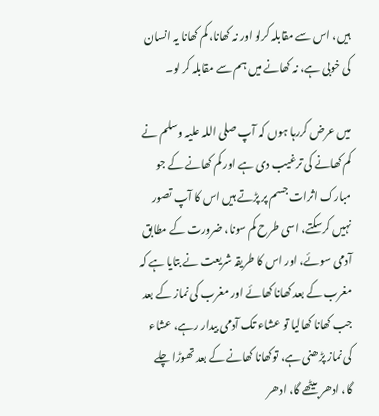ہیں، اس سے مقابلہ کرلو اور نہ کھانا، کم کھانا یہ انسان کی خوبی ہے، نہ کھانے میں ہم سے مقابلہ کر لو۔

میں عرض کررہا ہوں کہ آپ صلی اللہ علیہ وسلم نے کم کھانے کی ترغیب دی ہے اور کم کھانے کے جو مبارک اثرات جسم پر پڑتے ہیں اس کا آپ تصور نہیں کرسکتے، اسی طرح کم سونا، ضرورت کے مطابق آدمی سوئے، اور اس کا طریقہ شریعت نے بتایا ہے کہ مغرب کے بعد کھانا کھائے اور مغرب کی نماز کے بعد جب کھانا کھالیا تو عشاء تک آدمی بیدار رہے، عشاء کی نماز پڑھنی ہے، توکھانا کھانے کے بعد تھوڑا چلے گا، ادھر بیٹھے گا، ادھر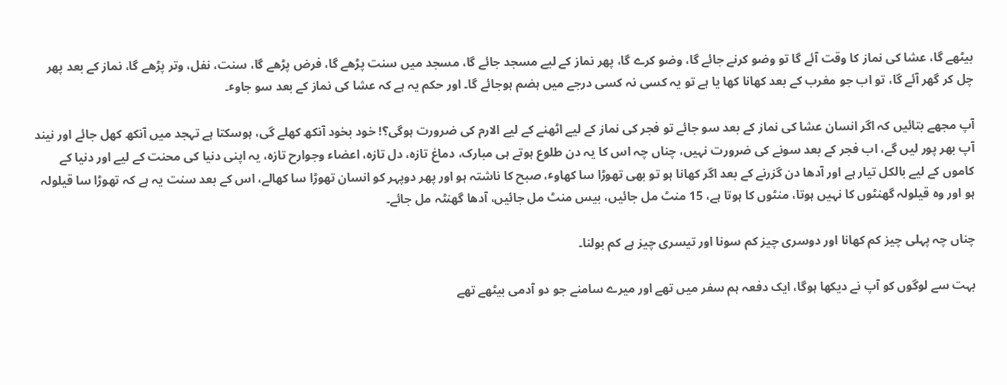بیٹھے گا، عشا کی نماز کا وقت آئے گا تو وضو کرنے جائے گا، وضو کرے گا، پھر نماز کے لیے مسجد جائے گا، مسجد میں سنت پڑھے گا، فرض پڑھے گا، سنت، نفل، وتر پڑھے گا، نماز کے بعد پھر چل کر گھر آئے گا، تو اب جو مغرب کے بعد کھانا کھا یا ہے تو یہ کسی نہ کسی درجے میں ہضم ہوجائے گا۔ اور حکم یہ ہے کہ عشا کی نماز کے بعد سو جاوٴ۔

آپ مجھے بتائیں کہ اگر انسان عشا کی نماز کے بعد سو جائے تو فجر کی نماز کے لیے اٹھنے کے لیے الارم کی ضرورت ہوگی؟! خود بخود آنکھ کھلے گی، ہوسکتا ہے تہجد میں آنکھ کھل جائے اور نیند آپ بھر پور لیں گے، اب فجر کے بعد سونے کی ضرورت نہیں، چناں چہ اس کا یہ دن طلوع ہوتے ہی مبارک، دماغ تازہ، دل تازہ، اعضاء وجوارح تازہ، یہ اپنی دنیا کی محنت کے لیے اور دنیا کے کاموں کے لیے بالکل تیار ہے اور آدھا دن گزرنے کے بعد اگر کھانا ہو تو بھی تھوڑا سا کھاوٴ، صبح کا ناشتہ ہو اور پھر دوپہر کو انسان تھوڑا سا کھالے، اس کے بعد سنت یہ ہے کہ تھوڑا سا قیلولہ ہو اور وہ قیلولہ گھنٹوں کا نہیں ہوتا، منٹوں کا ہوتا ہے، 15 منٹ مل جائیں، بیس منٹ مل جائیں، آدھا گھنٹہ مل جائے۔

چناں چہ پہلی چیز کم کھانا اور دوسری چیز کم سونا اور تیسری چیز ہے کم بولنا۔

بہت سے لوگوں کو آپ نے دیکھا ہوگا، ایک دفعہ ہم سفر میں تھے اور میرے سامنے جو دو آدمی بیٹھے تھے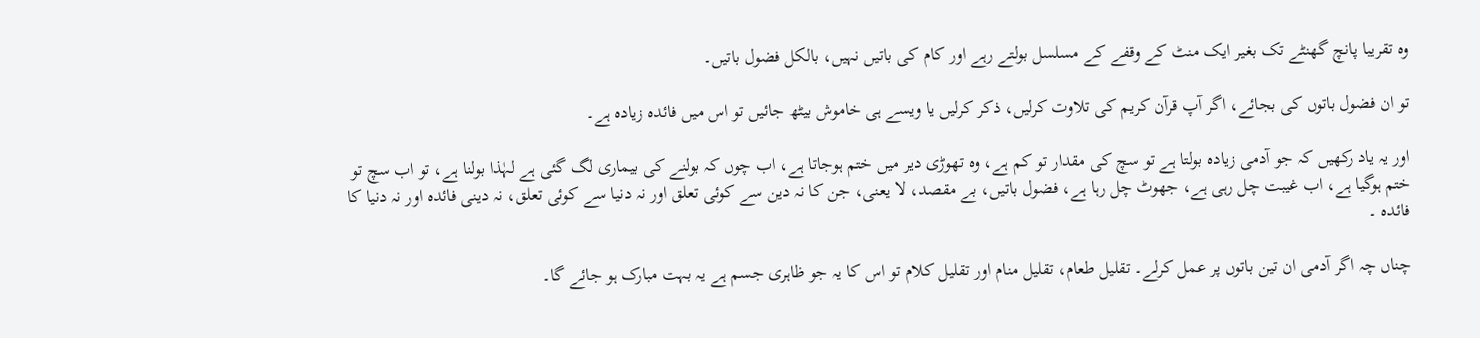وہ تقریبا پانچ گھنٹے تک بغیر ایک منٹ کے وقفے کے مسلسل بولتے رہے اور کام کی باتیں نہیں، بالکل فضول باتیں۔

تو ان فضول باتوں کی بجائے، اگر آپ قرآن کریم کی تلاوت کرلیں، ذکر کرلیں یا ویسے ہی خاموش بیٹھ جائیں تو اس میں فائدہ زیادہ ہے۔

اور یہ یاد رکھیں کہ جو آدمی زیادہ بولتا ہے تو سچ کی مقدار تو کم ہے، وہ تھوڑی دیر میں ختم ہوجاتا ہے، اب چوں کہ بولنے کی بیماری لگ گئی ہے لہٰذا بولنا ہے، تو اب سچ تو ختم ہوگیا ہے، اب غیبت چل رہی ہے، جھوٹ چل رہا ہے، فضول باتیں، بے مقصد، لا یعنی، جن کا نہ دین سے کوئی تعلق اور نہ دنیا سے کوئی تعلق، نہ دینی فائدہ اور نہ دنیا کا فائدہ ۔

چناں چہ اگر آدمی ان تین باتوں پر عمل کرلے۔ تقلیل طعام، تقلیل منام اور تقلیل کلام تو اس کا یہ جو ظاہری جسم ہے یہ بہت مبارک ہو جائے گا۔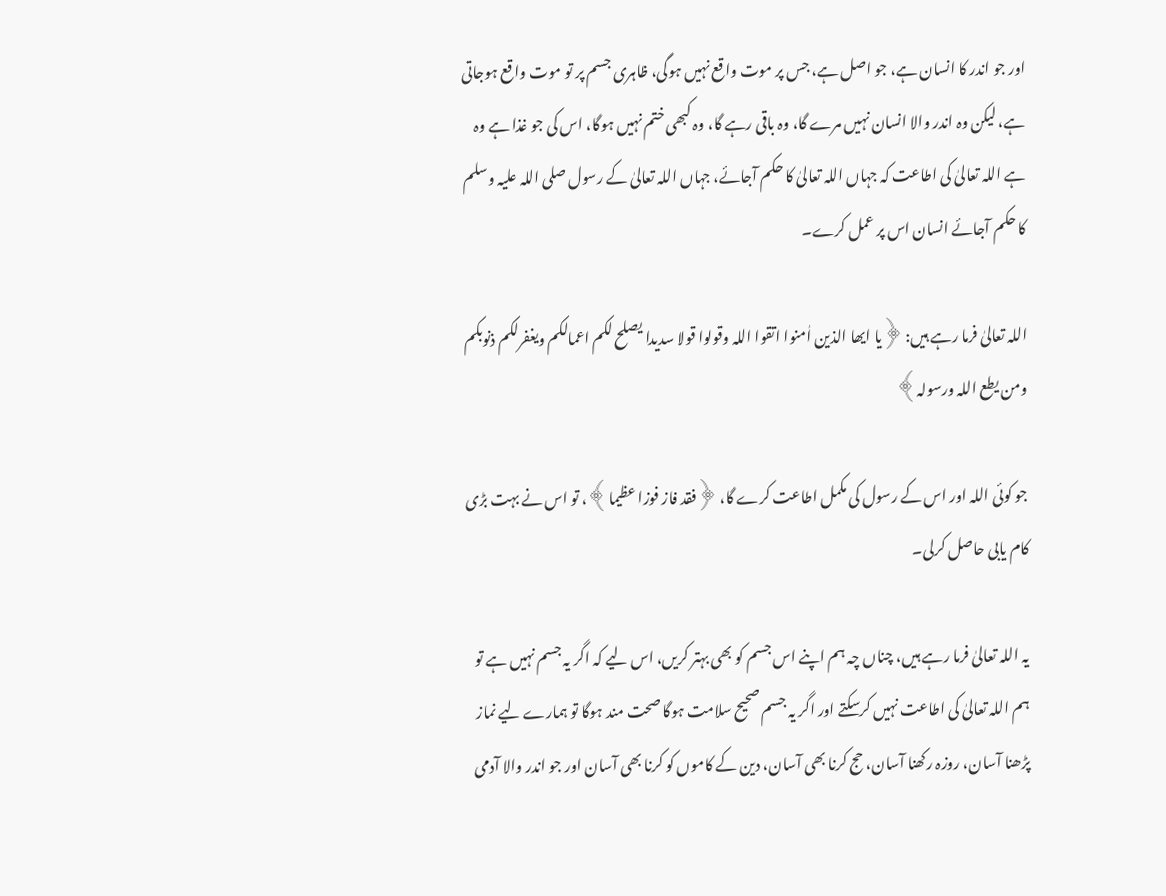اور جو اندر کا انسان ہے، جو اصل ہے، جس پر موت واقع نہیں ہوگی، ظاہری جسم پر تو موت واقع ہوجاتی ہے، لیکن وہ اندر والا انسان نہیں مرے گا، وہ باقی رہے گا، وہ کبھی ختم نہیں ہوگا، اس کی جو غذا ہے وہ ہے اللہ تعالیٰ کی اطاعت کہ جہاں اللہ تعالیٰ کا حکم آجائے، جہاں اللہ تعالیٰ کے رسول صلی اللہ علیہ وسلم کا حکم آجائے انسان اس پر عمل کرے۔

اللہ تعالیٰ فرما رہے ہیں: ﴿یا ایھا الذین اٰمنوا اتقوا اللہ وقولوا قولا سدیدا یصلح لکم اعمالکم ویغفرلکم ذنوبکم ومن یطع اللہ ورسولہ﴾

جو کوئی اللہ اور اس کے رسول کی مکمل اطاعت کرے گا، ﴿فقد فاز فوزا عظیما﴾، تو اس نے بہت بڑی کام یابی حاصل کرلی۔

یہ اللہ تعالیٰ فرما رہے ہیں، چناں چہ ہم اپنے اس جسم کو بھی بہتر کریں، اس لیے کہ اگر یہ جسم نہیں ہے تو ہم اللہ تعالیٰ کی اطاعت نہیں کرسکتے اور اگر یہ جسم صحیح سلامت ہوگا صحت مند ہوگا تو ہمارے لیے نماز پڑھنا آسان، روزہ رکھنا آسان، حج کرنا بھی آسان، دین کے کاموں کو کرنا بھی آسان اور جو اندر والا آدمی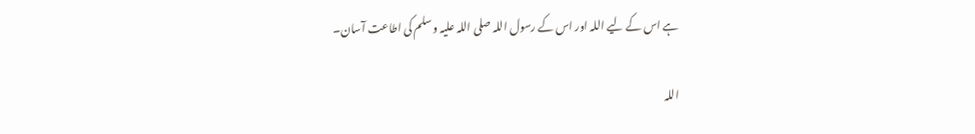ہے اس کے لیے اللہ اور اس کے رسول اللہ صلی اللہ علیہ وسلم کی اطاعت آسان۔

اللہ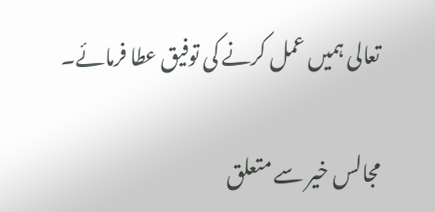تعالی ہمیں عمل کرنے کی توفیق عطا فرمائے۔

مجالس خیر سے متعلق